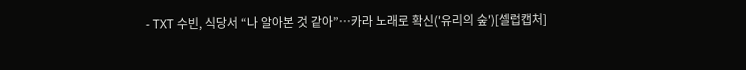- TXT 수빈, 식당서 “나 알아본 것 같아”…카라 노래로 확신('유리의 숲')[셀럽캡처]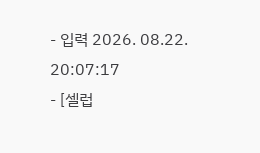- 입력 2026. 08.22. 20:07:17
- [셀럽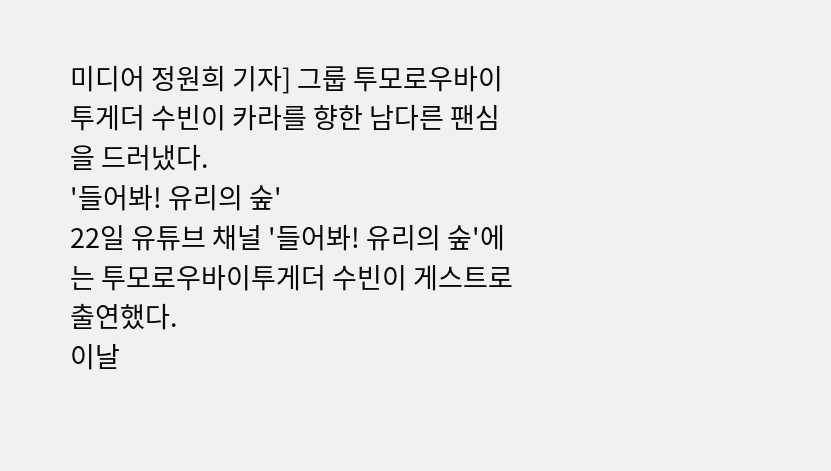미디어 정원희 기자] 그룹 투모로우바이투게더 수빈이 카라를 향한 남다른 팬심을 드러냈다.
'들어봐! 유리의 숲'
22일 유튜브 채널 '들어봐! 유리의 숲'에는 투모로우바이투게더 수빈이 게스트로 출연했다.
이날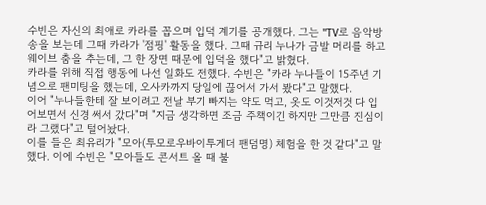수빈은 자신의 최애로 카라를 꼽으며 입덕 계기를 공개했다. 그는 "TV로 음악방송을 보는데 그때 카라가 '점핑' 활동을 했다. 그때 규리 누나가 금발 머리를 하고 웨이브 춤을 추는데, 그 한 장면 때문에 입덕을 했다"고 밝혔다.
카라를 위해 직접 행동에 나선 일화도 전했다. 수빈은 "카라 누나들이 15주년 기념으로 팬미팅을 했는데, 오사카까지 당일에 끊어서 가서 봤다"고 말했다.
이어 "누나들한테 잘 보이려고 전날 부기 빠지는 약도 먹고, 옷도 이것저것 다 입어보면서 신경 써서 갔다"며 "지금 생각하면 조금 주책이긴 하지만 그만큼 진심이라 그랬다"고 털어놨다.
이를 들은 최유리가 "모아(투모로우바이투게더 팬덤명) 체험을 한 것 같다"고 말했다. 이에 수빈은 "모아들도 콘서트 올 때 불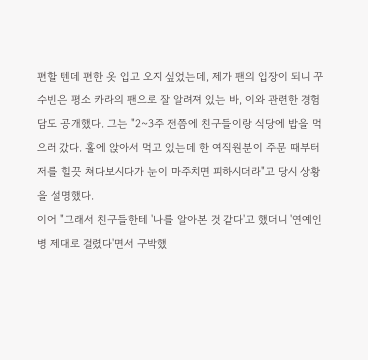편할 텐데 편한 옷 입고 오지 싶었는데, 제가 팬의 입장이 되니 꾸
수빈은 평소 카라의 팬으로 잘 알려져 있는 바, 이와 관련한 경험담도 공개했다. 그는 "2~3주 전쯤에 친구들이랑 식당에 밥을 먹으러 갔다. 홀에 앉아서 먹고 있는데 한 여직원분이 주문 때부터 저를 힐끗 쳐다보시다가 눈이 마주치면 피하시더라"고 당시 상황을 설명했다.
이어 "그래서 친구들한테 '나를 알아본 것 같다'고 했더니 '연예인 병 제대로 걸렸다'면서 구박했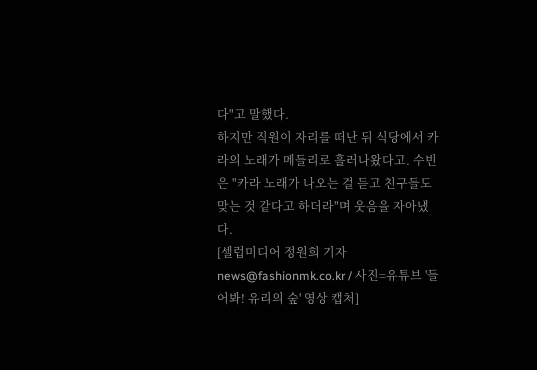다"고 말했다.
하지만 직원이 자리를 떠난 뒤 식당에서 카라의 노래가 메들리로 흘러나왔다고. 수빈은 "카라 노래가 나오는 걸 듣고 친구들도 맞는 것 같다고 하더라"며 웃음을 자아냈다.
[셀럽미디어 정원희 기자 news@fashionmk.co.kr / 사진=유튜브 '들어봐! 유리의 숲' 영상 캡처]